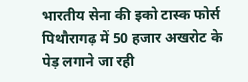भारतीय सेना की इको टास्क फोर्स पिथौरागढ़ में 50 हजार अखरोट के पेड़ लगाने जा रही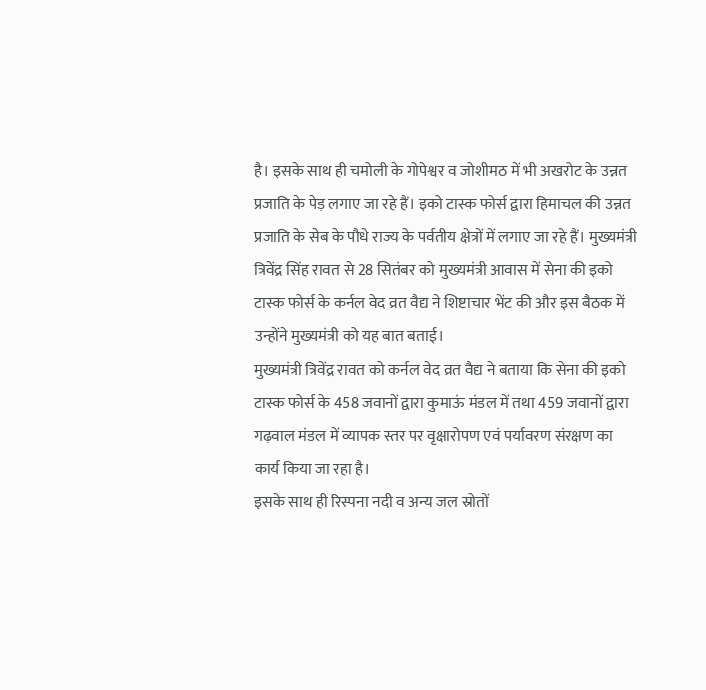है। इसके साथ ही चमोली के गोपेश्वर व जोशीमठ में भी अखरोट के उन्नत प्रजाति के पेड़ लगाए जा रहे हैं। इको टास्क फोर्स द्वारा हिमाचल की उन्नत प्रजाति के सेब के पौधे राज्य के पर्वतीय क्षेत्रों में लगाए जा रहे हैं। मुख्यमंत्री त्रिवेंद्र सिंह रावत से 28 सितंबर को मुख्यमंत्री आवास में सेना की इको टास्क फोर्स के कर्नल वेद व्रत वैद्य ने शिष्टाचार भेंट की और इस बैठक में उन्होंने मुख्यमंत्री को यह बात बताई।
मुख्यमंत्री त्रिवेंद्र रावत को कर्नल वेद व्रत वैद्य ने बताया कि सेना की इको टास्क फोर्स के 458 जवानों द्वारा कुमाऊं मंडल में तथा 459 जवानों द्वारा गढ़वाल मंडल में व्यापक स्तर पर वृक्षारोपण एवं पर्यावरण संरक्षण का कार्य किया जा रहा है।
इसके साथ ही रिस्पना नदी व अन्य जल स्रोतों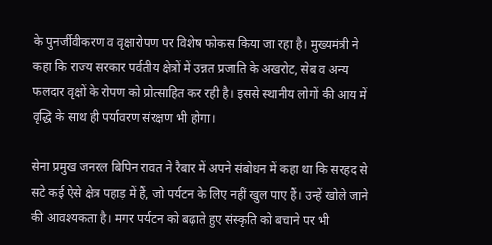के पुनर्जीवीकरण व वृक्षारोपण पर विशेष फोकस किया जा रहा है। मुख्यमंत्री ने कहा कि राज्य सरकार पर्वतीय क्षेत्रों में उन्नत प्रजाति के अखरोट, सेब व अन्य फलदार वृक्षों के रोपण को प्रोत्साहित कर रही है। इससे स्थानीय लोगों की आय में वृद्धि के साथ ही पर्यावरण संरक्षण भी होगा।

सेना प्रमुख जनरल बिपिन रावत ने रैबार में अपने संबोधन में कहा था कि सरहद से सटे कई ऐसे क्षेत्र पहाड़ में हैं, जो पर्यटन के लिए नहीं खुल पाए हैं। उन्हें खोले जाने की आवश्यकता है। मगर पर्यटन को बढ़ाते हुए संस्कृति को बचाने पर भी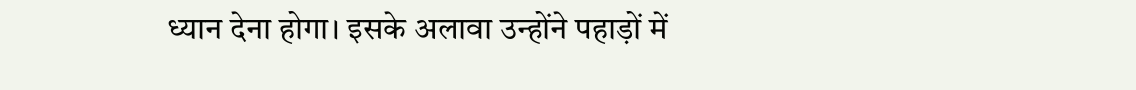ध्यान देना होगा। इसके अलावा उन्होंने पहाड़ों में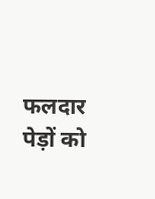फलदार पेड़ों को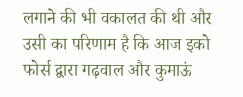लगाने की भी वकालत की थी और उसी का परिणाम है कि आज इको फोर्स द्वारा गढ़वाल और कुमाऊं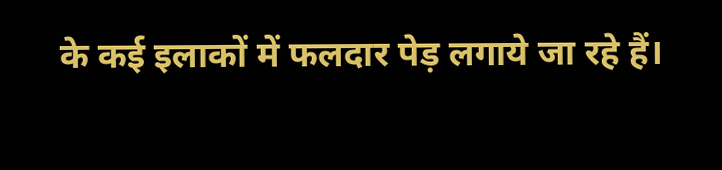के कई इलाकों में फलदार पेड़ लगाये जा रहे हैं।